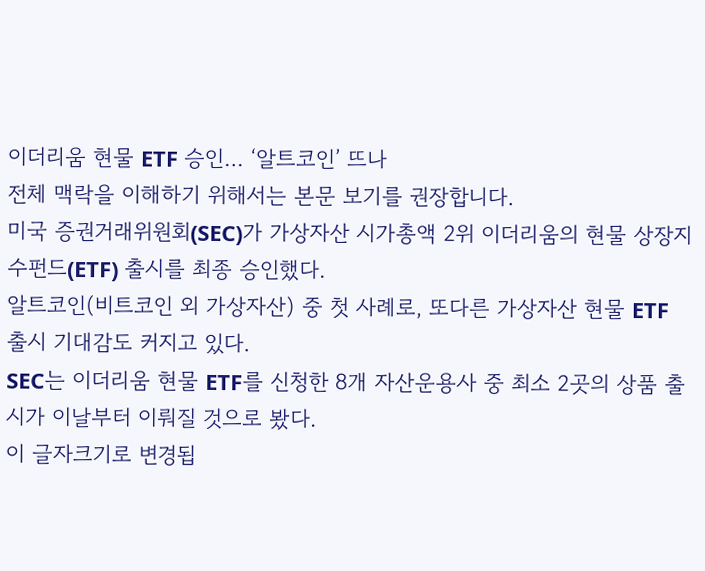이더리움 현물 ETF 승인… ‘알트코인’ 뜨나
전체 맥락을 이해하기 위해서는 본문 보기를 권장합니다.
미국 증권거래위원회(SEC)가 가상자산 시가총액 2위 이더리움의 현물 상장지수펀드(ETF) 출시를 최종 승인했다.
알트코인(비트코인 외 가상자산) 중 첫 사례로, 또다른 가상자산 현물 ETF 출시 기대감도 커지고 있다.
SEC는 이더리움 현물 ETF를 신청한 8개 자산운용사 중 최소 2곳의 상품 출시가 이날부터 이뤄질 것으로 봤다.
이 글자크기로 변경됩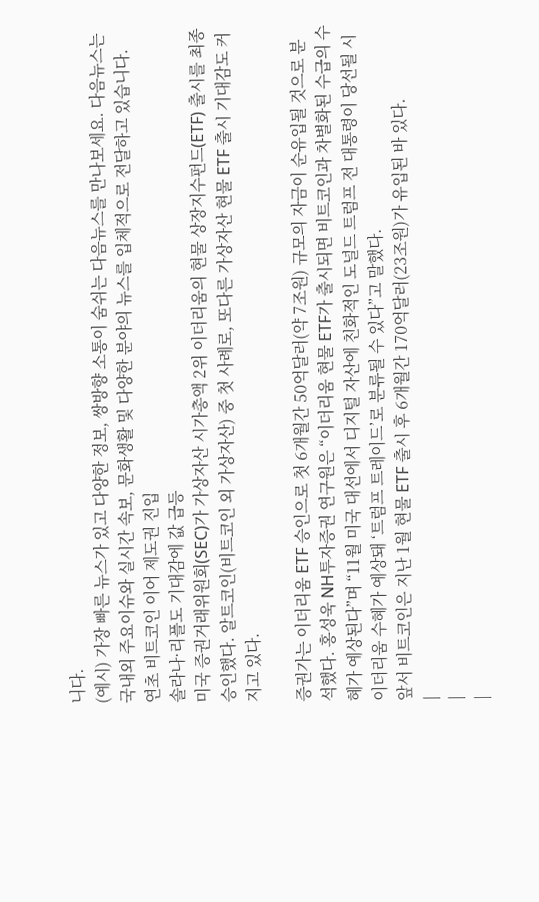니다.
(예시) 가장 빠른 뉴스가 있고 다양한 정보, 쌍방향 소통이 숨쉬는 다음뉴스를 만나보세요. 다음뉴스는 국내외 주요이슈와 실시간 속보, 문화생활 및 다양한 분야의 뉴스를 입체적으로 전달하고 있습니다.
연초 비트코인 이어 제도권 진입
솔라나·리플도 기대감에 값 급등
미국 증권거래위원회(SEC)가 가상자산 시가총액 2위 이더리움의 현물 상장지수펀드(ETF) 출시를 최종 승인했다. 알트코인(비트코인 외 가상자산) 중 첫 사례로, 또다른 가상자산 현물 ETF 출시 기대감도 커지고 있다.

증권가는 이더리움 ETF 승인으로 첫 6개월간 50억달러(약 7조원) 규모의 자금이 순유입될 것으로 분석했다. 홍성욱 NH투자증권 연구원은 “이더리움 현물 ETF가 출시되면 비트코인과 차별화된 수급의 수혜가 예상된다”며 “11월 미국 대선에서 디지털 자산에 친화적인 도널드 트럼프 전 대통령이 당선될 시 이더리움 수혜가 예상돼 ‘트럼프 트레이드’로 분류될 수 있다”고 말했다.
앞서 비트코인은 지난 1월 현물 ETF 출시 후 6개월간 170억달러(23조원)가 유입된 바 있다.
|
|
|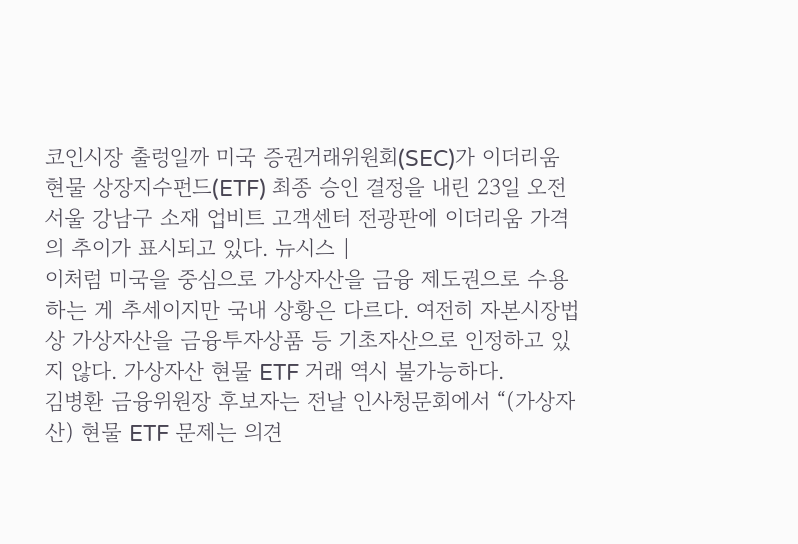코인시장 출렁일까 미국 증권거래위원회(SEC)가 이더리움 현물 상장지수펀드(ETF) 최종 승인 결정을 내린 23일 오전 서울 강남구 소재 업비트 고객센터 전광판에 이더리움 가격의 추이가 표시되고 있다. 뉴시스 |
이처럼 미국을 중심으로 가상자산을 금융 제도권으로 수용하는 게 추세이지만 국내 상황은 다르다. 여전히 자본시장법상 가상자산을 금융투자상품 등 기초자산으로 인정하고 있지 않다. 가상자산 현물 ETF 거래 역시 불가능하다.
김병환 금융위원장 후보자는 전날 인사청문회에서 “(가상자산) 현물 ETF 문제는 의견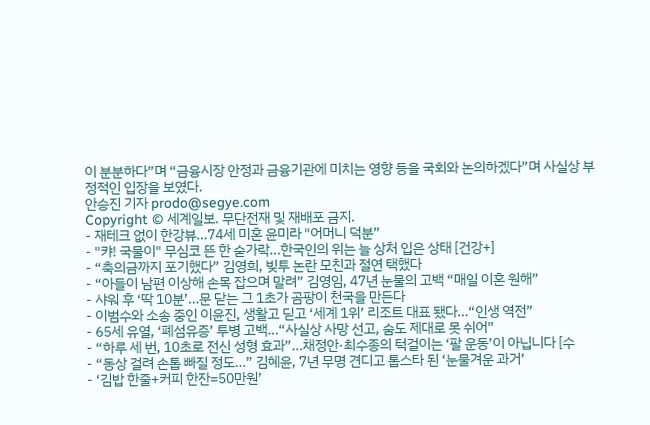이 분분하다”며 “금융시장 안정과 금융기관에 미치는 영향 등을 국회와 논의하겠다”며 사실상 부정적인 입장을 보였다.
안승진 기자 prodo@segye.com
Copyright © 세계일보. 무단전재 및 재배포 금지.
- 재테크 없이 한강뷰…74세 미혼 윤미라 "어머니 덕분”
- "캬! 국물이" 무심코 뜬 한 숟가락…한국인의 위는 늘 상처 입은 상태 [건강+]
- “축의금까지 포기했다” 김영희, 빚투 논란 모친과 절연 택했다
- “아들이 남편 이상해 손목 잡으며 말려” 김영임, 47년 눈물의 고백 “매일 이혼 원해”
- 샤워 후 ‘딱 10분’…문 닫는 그 1초가 곰팡이 천국을 만든다
- 이범수와 소송 중인 이윤진, 생활고 딛고 ‘세계 1위’ 리조트 대표 됐다…“인생 역전”
- 65세 유열, ‘폐섬유증’ 투병 고백…“사실상 사망 선고, 숨도 제대로 못 쉬어”
- “하루 세 번, 10초로 전신 성형 효과”…채정안·최수종의 턱걸이는 ‘팔 운동’이 아닙니다 [수
- “동상 걸려 손톱 빠질 정도…” 김혜윤, 7년 무명 견디고 톱스타 된 ‘눈물겨운 과거’
- ‘김밥 한줄+커피 한잔=50만원’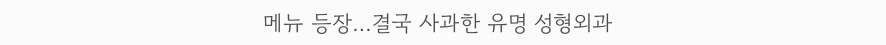메뉴 등장…결국 사과한 유명 성형외과